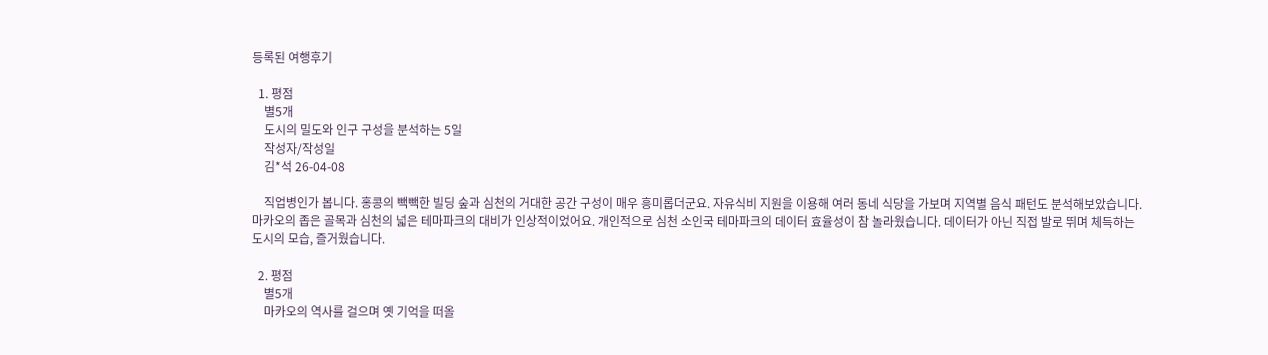등록된 여행후기

  1. 평점
    별5개
    도시의 밀도와 인구 구성을 분석하는 5일
    작성자/작성일
    김*석 26-04-08

    직업병인가 봅니다. 홍콩의 빽빽한 빌딩 숲과 심천의 거대한 공간 구성이 매우 흥미롭더군요. 자유식비 지원을 이용해 여러 동네 식당을 가보며 지역별 음식 패턴도 분석해보았습니다. 마카오의 좁은 골목과 심천의 넓은 테마파크의 대비가 인상적이었어요. 개인적으로 심천 소인국 테마파크의 데이터 효율성이 참 놀라웠습니다. 데이터가 아닌 직접 발로 뛰며 체득하는 도시의 모습, 즐거웠습니다.

  2. 평점
    별5개
    마카오의 역사를 걸으며 옛 기억을 떠올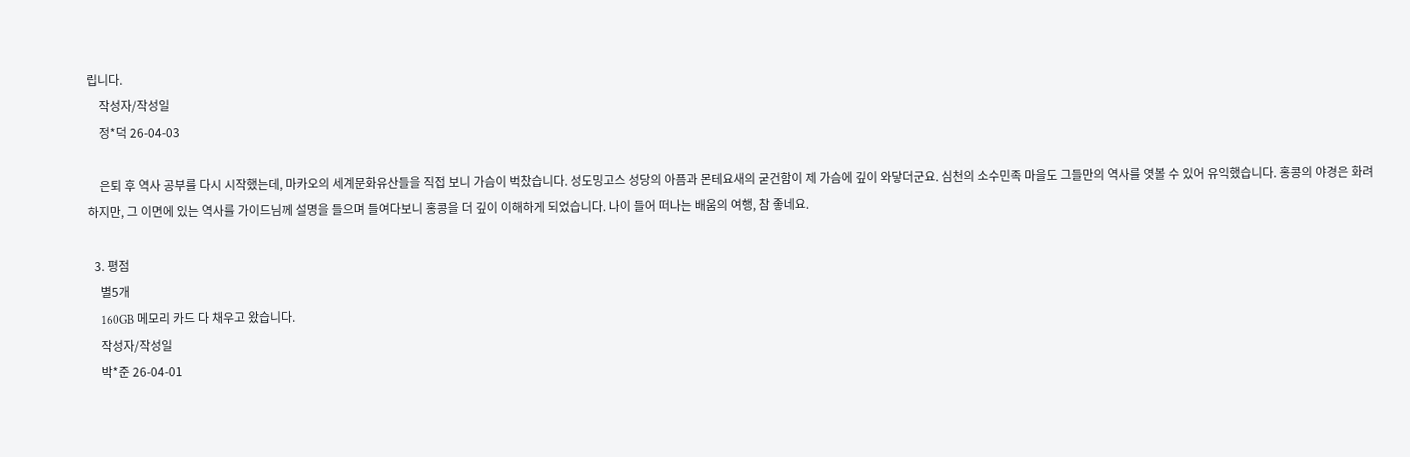립니다.
    작성자/작성일
    정*덕 26-04-03

    은퇴 후 역사 공부를 다시 시작했는데, 마카오의 세계문화유산들을 직접 보니 가슴이 벅찼습니다. 성도밍고스 성당의 아픔과 몬테요새의 굳건함이 제 가슴에 깊이 와닿더군요. 심천의 소수민족 마을도 그들만의 역사를 엿볼 수 있어 유익했습니다. 홍콩의 야경은 화려하지만, 그 이면에 있는 역사를 가이드님께 설명을 들으며 들여다보니 홍콩을 더 깊이 이해하게 되었습니다. 나이 들어 떠나는 배움의 여행, 참 좋네요.

  3. 평점
    별5개
    160GB 메모리 카드 다 채우고 왔습니다.
    작성자/작성일
    박*준 26-04-01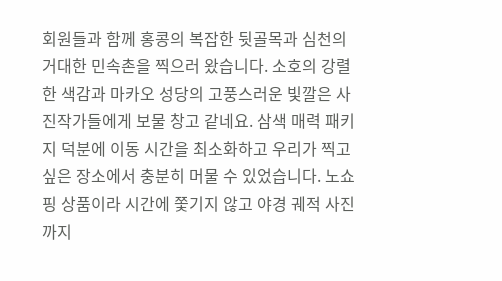회원들과 함께 홍콩의 복잡한 뒷골목과 심천의 거대한 민속촌을 찍으러 왔습니다. 소호의 강렬한 색감과 마카오 성당의 고풍스러운 빛깔은 사진작가들에게 보물 창고 같네요. 삼색 매력 패키지 덕분에 이동 시간을 최소화하고 우리가 찍고 싶은 장소에서 충분히 머물 수 있었습니다. 노쇼핑 상품이라 시간에 쫓기지 않고 야경 궤적 사진까지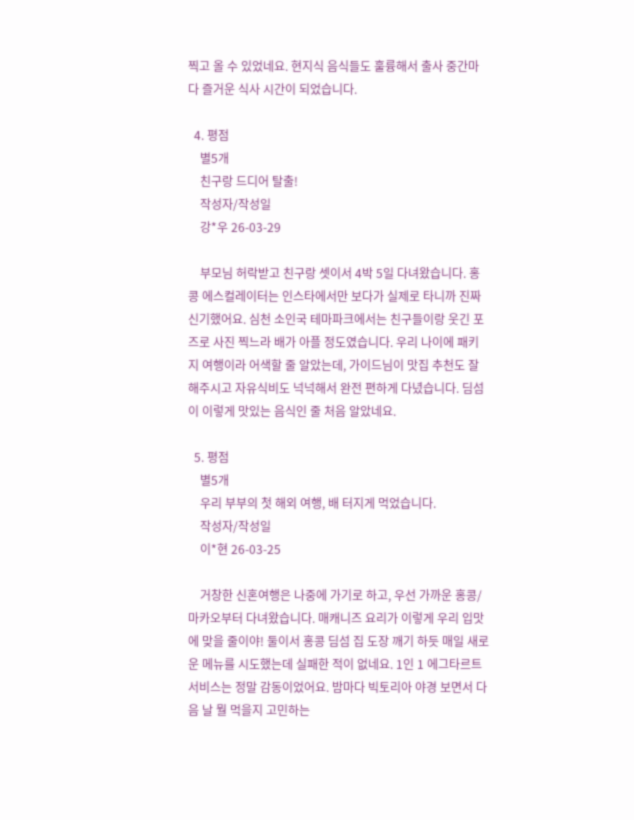찍고 올 수 있었네요. 현지식 음식들도 훌륭해서 출사 중간마다 즐거운 식사 시간이 되었습니다.

  4. 평점
    별5개
    친구랑 드디어 탈출!
    작성자/작성일
    강*우 26-03-29

    부모님 허락받고 친구랑 셋이서 4박 5일 다녀왔습니다. 홍콩 에스컬레이터는 인스타에서만 보다가 실제로 타니까 진짜 신기했어요. 심천 소인국 테마파크에서는 친구들이랑 웃긴 포즈로 사진 찍느라 배가 아플 정도였습니다. 우리 나이에 패키지 여행이라 어색할 줄 알았는데, 가이드님이 맛집 추천도 잘해주시고 자유식비도 넉넉해서 완전 편하게 다녔습니다. 딤섬이 이렇게 맛있는 음식인 줄 처음 알았네요.

  5. 평점
    별5개
    우리 부부의 첫 해외 여행, 배 터지게 먹었습니다.
    작성자/작성일
    이*현 26-03-25

    거창한 신혼여행은 나중에 가기로 하고, 우선 가까운 홍콩/마카오부터 다녀왔습니다. 매캐니즈 요리가 이렇게 우리 입맛에 맞을 줄이야! 둘이서 홍콩 딤섬 집 도장 깨기 하듯 매일 새로운 메뉴를 시도했는데 실패한 적이 없네요. 1인 1 에그타르트 서비스는 정말 감동이었어요. 밤마다 빅토리아 야경 보면서 다음 날 뭘 먹을지 고민하는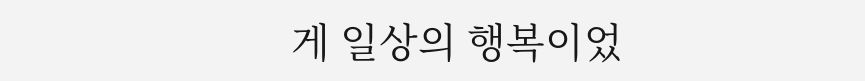게 일상의 행복이었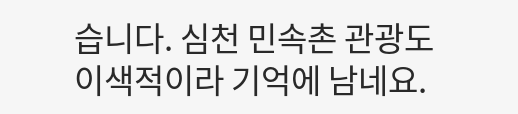습니다. 심천 민속촌 관광도 이색적이라 기억에 남네요.